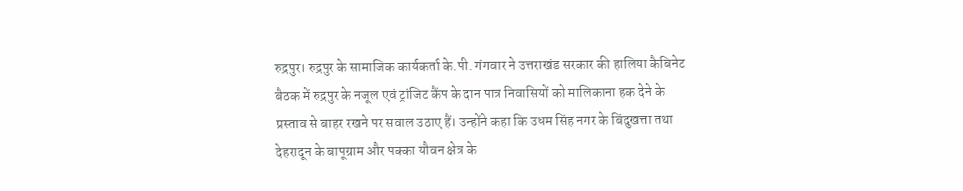रुद्रपुर। रुद्रपुर के सामाजिक कार्यकर्ता के.पी. गंगवार ने उत्तराखंड सरकार की हालिया कैबिनेट बैठक में रुद्रपुर के नजूल एवं ट्रांजिट कैंप के दान पात्र निवासियों को मालिकाना हक देने के प्रस्ताव से बाहर रखने पर सवाल उठाए हैं। उन्होंने कहा कि उधम सिंह नगर के बिंदुखत्ता तथा देहरादून के बापूग्राम और पक्का यौवन क्षेत्र के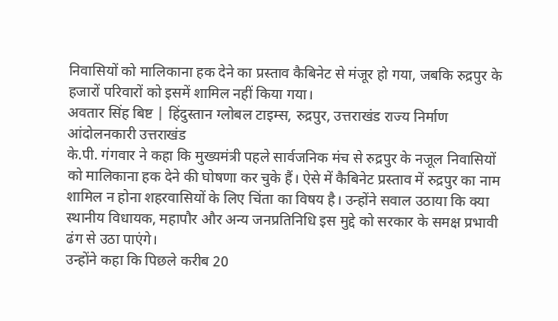निवासियों को मालिकाना हक देने का प्रस्ताव कैबिनेट से मंजूर हो गया, जबकि रुद्रपुर के हजारों परिवारों को इसमें शामिल नहीं किया गया।
अवतार सिंह बिष्ट | हिंदुस्तान ग्लोबल टाइम्स, रुद्रपुर, उत्तराखंड राज्य निर्माण आंदोलनकारी उत्तराखंड
के.पी. गंगवार ने कहा कि मुख्यमंत्री पहले सार्वजनिक मंच से रुद्रपुर के नजूल निवासियों को मालिकाना हक देने की घोषणा कर चुके हैं। ऐसे में कैबिनेट प्रस्ताव में रुद्रपुर का नाम शामिल न होना शहरवासियों के लिए चिंता का विषय है। उन्होंने सवाल उठाया कि क्या स्थानीय विधायक, महापौर और अन्य जनप्रतिनिधि इस मुद्दे को सरकार के समक्ष प्रभावी ढंग से उठा पाएंगे।
उन्होंने कहा कि पिछले करीब 20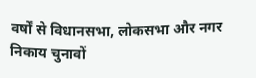वर्षों से विधानसभा, लोकसभा और नगर निकाय चुनावों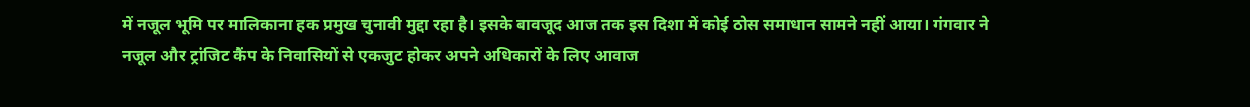में नजूल भूमि पर मालिकाना हक प्रमुख चुनावी मुद्दा रहा है। इसके बावजूद आज तक इस दिशा में कोई ठोस समाधान सामने नहीं आया। गंगवार ने नजूल और ट्रांजिट कैंप के निवासियों से एकजुट होकर अपने अधिकारों के लिए आवाज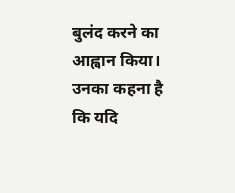बुलंद करने का आह्वान किया। उनका कहना है कि यदि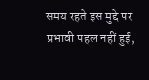समय रहते इस मुद्दे पर प्रभावी पहल नहीं हुई,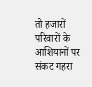तो हजारों परिवारों के आशियानों पर संकट गहरा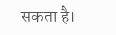सकता है।